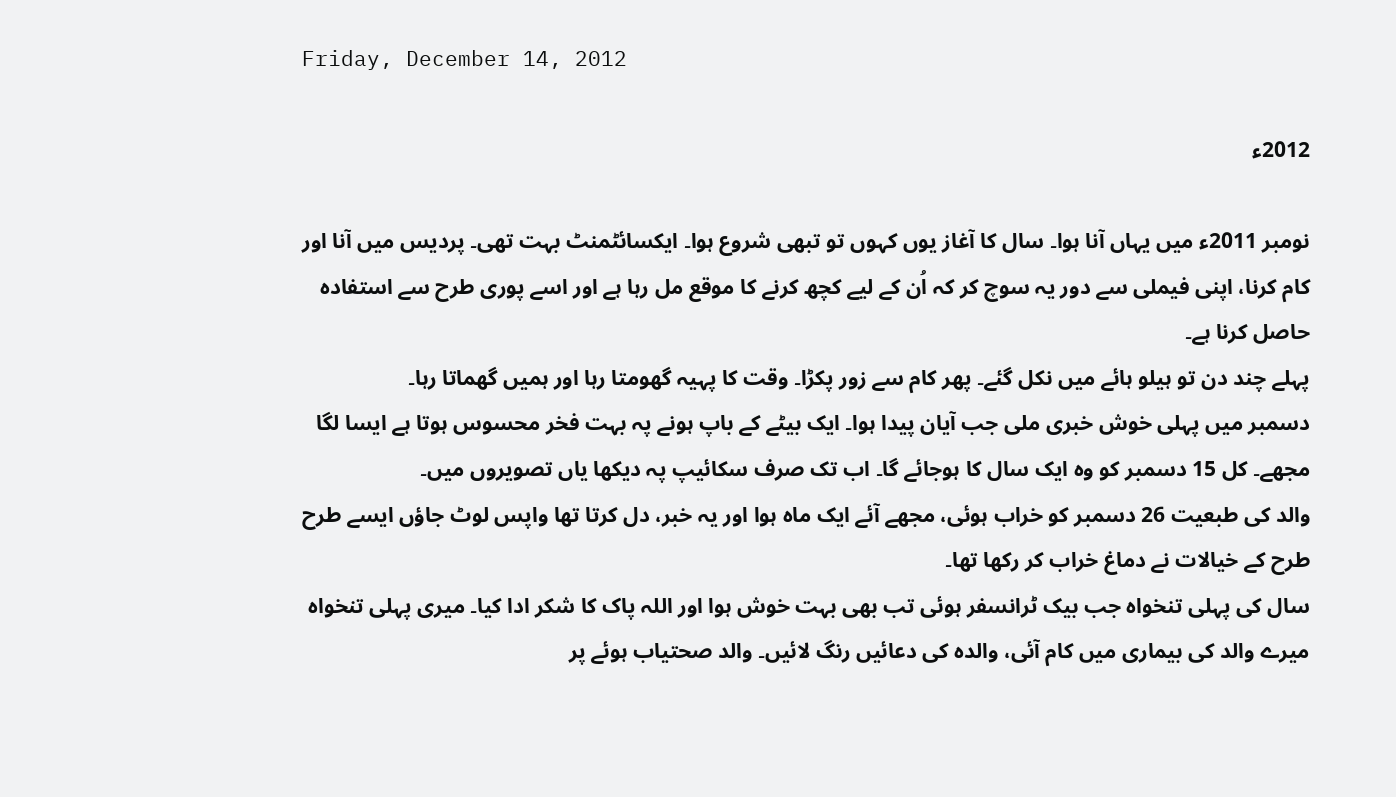Friday, December 14, 2012

2012ء

نومبر 2011ء میں یہاں آنا ہوا۔ سال کا آغاز یوں کہوں تو تبھی شروع ہوا۔ ایکسائٹمنٹ بہت تھی۔ پردیس میں آنا اور کام کرنا، اپنی فیملی سے دور یہ سوچ کر کہ اُن کے لیے کچھ کرنے کا موقع مل رہا ہے اور اسے پوری طرح سے استفادہ حاصل کرنا ہے۔
پہلے چند دن تو ہیلو ہائے میں نکل گئے۔ پھر کام سے زور پکڑا۔ وقت کا پہیہ گھومتا رہا اور ہمیں گھماتا رہا۔
دسمبر میں پہلی خوش خبری ملی جب آیان پیدا ہوا۔ ایک بیٹے کے باپ ہونے پہ بہت فخر محسوس ہوتا ہے ایسا لگا مجھے۔ کل 15 دسمبر کو وہ ایک سال کا ہوجائے گا۔ اب تک صرف سکائیپ پہ دیکھا یاں تصویروں میں۔
والد کی طبعیت 26 دسمبر کو خراب ہوئی، مجھے آئے ایک ماہ ہوا اور یہ خبر، دل کرتا تھا واپس لوٹ جاؤں ایسے طرح طرح کے خیالات نے دماغ خراب کر رکھا تھا۔
سال کی پہلی تنخواہ جب بیک ٹرانسفر ہوئی تب بھی بہت خوش ہوا اور اللہ پاک کا شکر ادا کیا۔ میری پہلی تنخواہ میرے والد کی بیماری میں کام آئی، والدہ کی دعائیں رنگ لائیں۔ والد صحتیاب ہوئے پر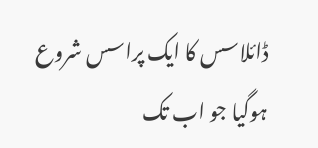ڈائلاسس کا ایک پراسس شروع ہوگیا جو اب تک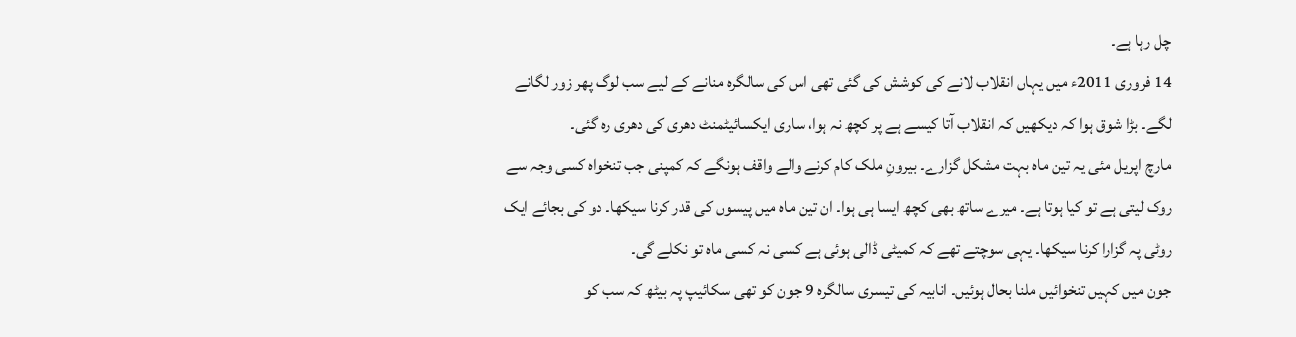چل رہا ہے۔
14 فروری 2011ء میں یہاں انقلاب لانے کی کوشش کی گئی تھی اس کی سالگرہ منانے کے لیے سب لوگ پھر زور لگانے لگے۔ بڑا شوق ہوا کہ دیکھیں کہ انقلاب آتا کیسے ہے پر کچھ نہ ہوا، ساری ایکسائیٹمنٹ دھری کی دھری رہ گئی۔
مارچ اپریل مئی یہ تین ماہ بہت مشکل گزارے۔ بیرونِ ملک کام کرنے والے واقف ہونگے کہ کمپنی جب تنخواہ کسی وجہ سے روک لیتی ہے تو کیا ہوتا ہے۔ میرے ساتھ بھی کچھ ایسا ہی ہوا۔ ان تین ماہ میں پیسوں کی قدر کرنا سیکھا۔ دو کی بجائے ایک روٹی پہ گزارا کرنا سیکھا۔ یہی سوچتے تھے کہ کمیٹی ڈالی ہوئی ہے کسی نہ کسی ماہ تو نکلے گی۔
جون میں کہیں تنخوائیں ملنا بحال ہوئیں۔ انابیہ کی تیسری سالگرہ 9 جون کو تھی سکائیپ پہ بیٹھ کہ سب کو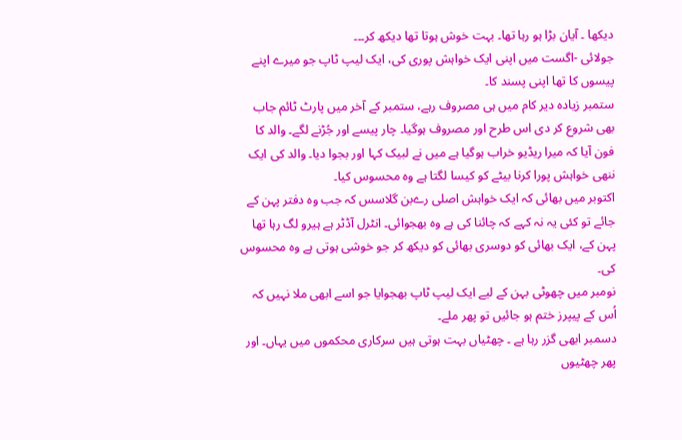دیکھا ۔ آیان بڑا ہو رہا تھا۔ بہت خوش ہوتا تھا دیکھ کر۔۔۔
جولائی -اگست میں اپنی ایک خواہش پوری کی، ایک لیپ ٹاپ جو میرے اپنے پیسوں کا تھا اپنی پسند کا۔
ستمبر زیادہ دیر کام میں ہی مصروف رہے، ستمبر کے آخر میں پارٹ ٹائم جاب بھی شروع کر دی اس طرح اور مصروف ہوگیا۔ چار پیسے اور جُڑنے لگے۔ والد کا فون آیا کہ میرا ریڈیو خراب ہوگیا ہے میں نے لبیک کہا اور بجوا دیا۔ والد کی ایک ننھی خواہش پورا کرنا بیٹے کو کیسا لگتا ہے وہ محسوس کیا۔
اکتوبر میں بھائی کہ ایک خواہش اصلی رےبن گلاسس کہ جب وہ دفتر پہن کے جائے تو کئی یہ نہ کہے کہ چائنا کی ہے وہ بھجوائی۔ انٹرل آڈٹر ہے ہیرو لگ رہا تھا پہن کے، ایک بھائی کو دوسری بھائی کو دیکھ کر جو خوشی ہوتی ہے وہ محسوس کی۔
نومبر میں چھوٹی بہن کے لیے ایک لیپ ٹاپ بھجوایا جو اسے ابھی ملا نہیں کہ اُس کے پیپرز ختم ہو جائیں تو پھر ملے۔
دسمبر ابھی گزر رہا ہے ۔ چھٹیاں بہت ہوتی ہیں سرکاری محکموں میں یہاں۔ اور پھر چھٹیوں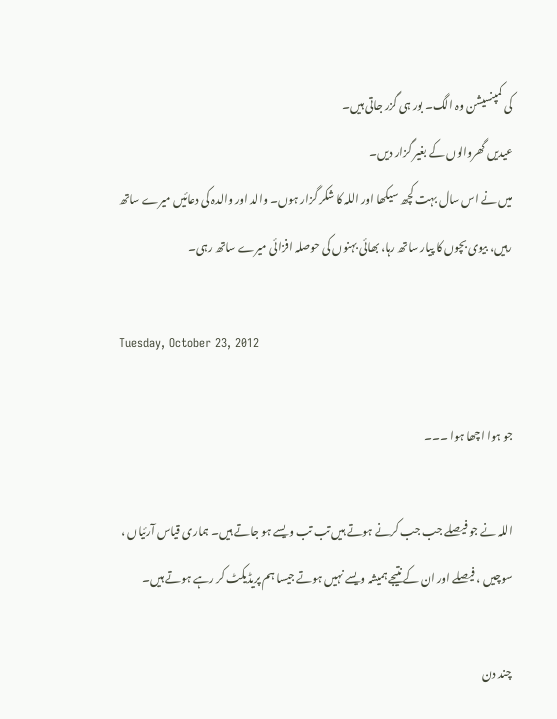کی کمپنسیشن وہ الگ۔ بور ہی گزر جاتی ہیں۔
عیدیں گھروالوں کے بغیر گزار دیں۔
میں نے اس سال بہت کچھ سیکھا اور اللہ کا شکر گزار ہوں۔ والد اور والدہ کی دعائیں میرے ساتھ رہیں، بیوی بچوں کا پیار ساتھ رہا، بھائی بہنوں کی حوصلہ افزائی میرے ساتھ رہی۔

Tuesday, October 23, 2012

جو ہوا اچھا ہوا ۔۔۔

اللہ نے جو فیصلے جب جب کرنے ہوتے ہیں تب تب ویسے ہو جاتے ہیں۔ ہماری قیاس آرئیاں ، سوچیں ، فیصلے اور ان کے نتیجے ہمیشہ ویسے نہیں ہوتے جیسا ہم پریڈیکٹ کر رہے ہوتے ہیں۔

چند دن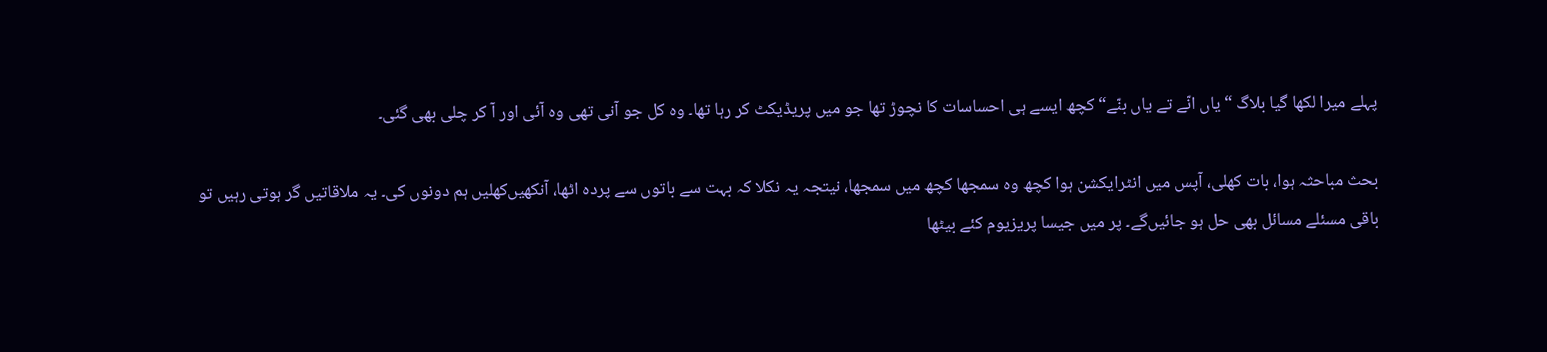پہلے میرا لکھا گیا بلاگ “یاں انّے تے یاں بنّے“ کچھ ایسے ہی احساسات کا نچوڑ تھا جو میں پریڈیکٹ کر رہا تھا۔ وہ کل جو آنی تھی وہ آئی اور آ کر چلی بھی گئی۔

بحث مباحثہ ہوا، بات کھلی، آپس میں انٹرایکشن ہوا کچھ وہ سمجھا کچھ میں سمجھا، نیتجہ یہ نکلا کہ بہت سے باتوں سے پردہ اٹھا، آنکھیں‌کھلیں ہم دونوں کی۔ یہ ملاقاتیں گر ہوتی رہیں تو باقی مسئلے مسائل بھی حل ہو جائیں‌گے۔ پر میں جیسا پریزیوم کئے بیٹھا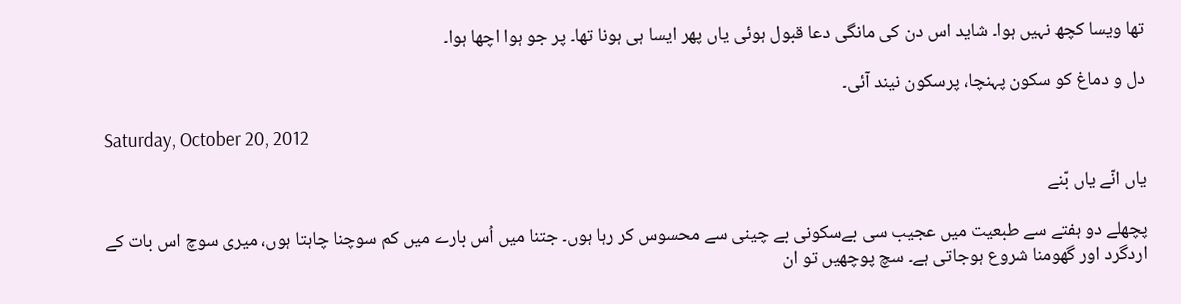تھا ویسا کچھ نہیں ہوا۔ شاید اس دن کی مانگی دعا قبول ہوئی یاں پھر ایسا ہی ہونا تھا۔ پر جو ہوا اچھا ہوا۔

دل و دماغ کو سکون پہنچا، پرسکون نیند آئی۔

Saturday, October 20, 2012

یاں انّے یاں بّنے

پچھلے دو ہفتے سے طبعیت میں عجیب سی بےسکونی بے چینی سے محسوس کر رہا ہوں۔ جتنا میں اُس بارے میں کم سوچنا چاہتا ہوں، میری سوچ اس بات کے اردگرد اور گھومنا شروع ہوجاتی ہے۔ سچ پوچھیں تو ان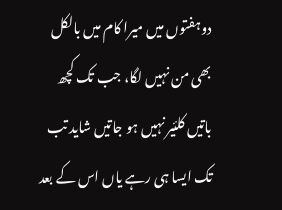دوہفتوں میں میرا کام میں بالکل بھی من نہیں لگا، جب تک کچھ باتیں کلئیر نہیں ہو جاتیں شاید تب تک ایسا ہی رہے یاں اس کے بعد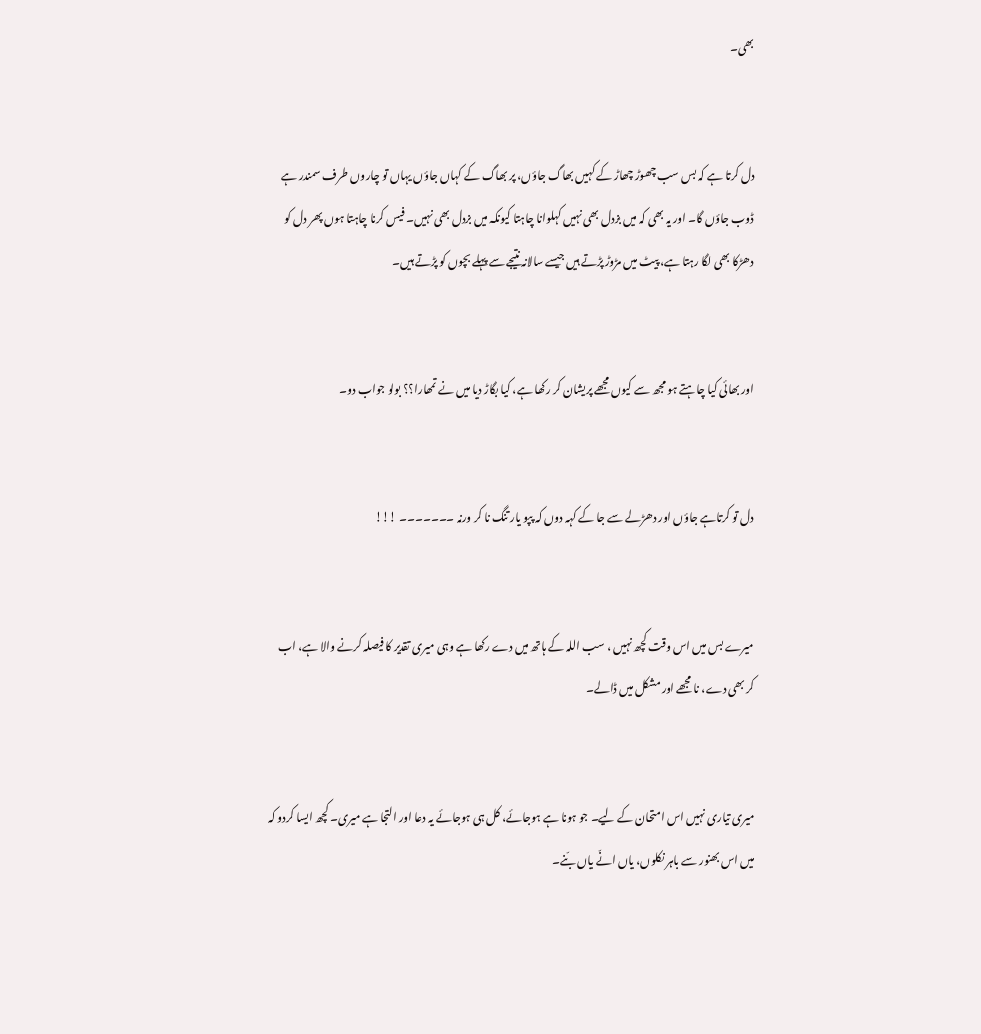بھی۔


دل کرتا ہے کہ بس سب چھوڑ چھاڑ کے کہیں بھاگ جاؤں، پر بھاگ کے کہاں جاؤں یہاں تو چاروں طرف سمندر ہے ڈوب جاؤں گا۔ اور یہ بھی کہ میں بزدل بھی نہیں کہلوانا چاہتا کیونکہ میں بزدل بھی نہیں۔ فیس کرنا چاہتا ہوں پھر دل کو دھڑکا بھی لگا رہتا ہے، پیٹ میں مڑوڑ پڑتے ہیں جیسے سالانہ نتیجے سے پہلے بچوں کو پڑتے ہیں۔


اور بھائی کیا چاہتے ہو مجھ سے کیوں مجھے پریشان کر رکھا ہے، کیا بگاڑ دیا میں نے تمھارا؟؟ بولو جواب دو۔


دل تو کرتاہے جاؤں اور دھڑلے سے جا کے کہہ دوں کہ پپو یار تنگ نا کر ورنہ ۔۔۔۔۔۔۔ !!!


میرے بس میں اس وقت کچھ نہیں ، سب اللہ کے ہاتھ میں دے رکھا ہے وہی میری تقدیر کا فیصلہ کرنے والا ہے، اب کر بھی دے، نا مجھے اور مشکل میں ڈالے۔


میری تیاری نہیں اس امتحان کے لیے۔ جو ہونا ہے ہوجائے، کل ہی ہوجائے یہ دعا اور التجا ہے میری۔ کچھ ایسا کردو کہ میں اس بھنور سے باہر نکلوں، یاں انّے یاں بّنے۔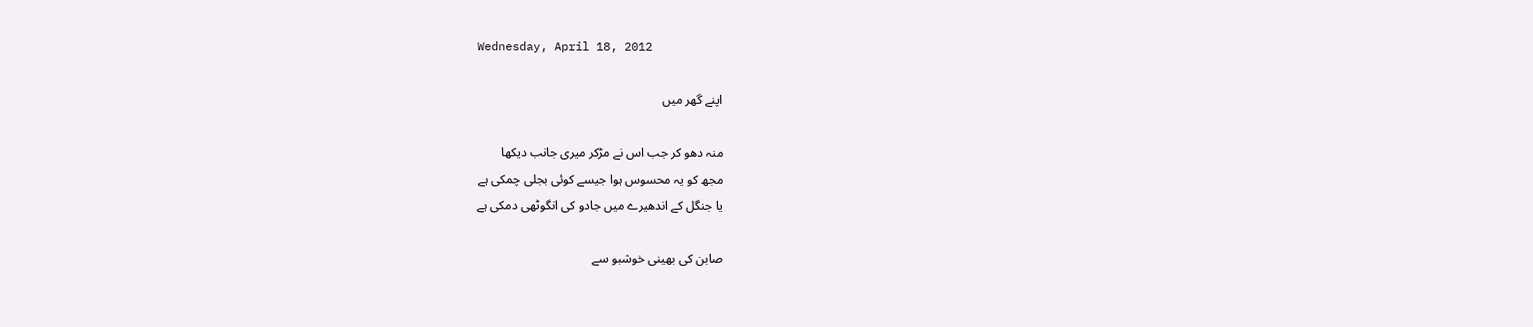Wednesday, April 18, 2012

اپنے گھر میں

منہ دھو کر جب اس نے مڑکر میری جانب دیکھا
مجھ کو یہ محسوس ہوا جیسے کوئی بجلی چمکی ہے
یا جنگل کے اندھیرے میں جادو کی انگوٹھی دمکی ہے

صابن کی بھینی خوشبو سے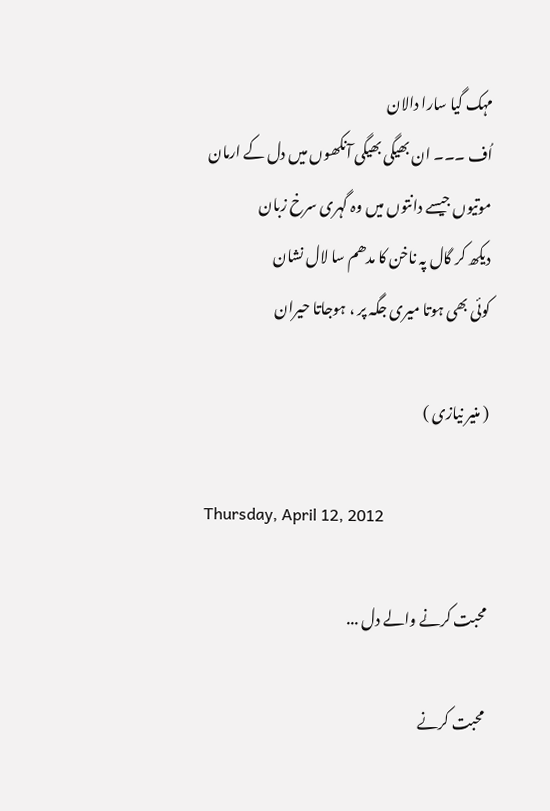مہک گیا سارا دالان
اُف ۔۔۔ ان بھیگی بھیگی آنکھوں میں دل کے ارمان
موتیوں جیسے دانتوں میں وہ گہری سرخ زبان
دیکھ کر گال پہ ناخن کا مدھم سا لال نشان
کوئی بھی ہوتا میری جگہ پر ، ہوجاتا حیران

( منیر نیازی )

Thursday, April 12, 2012

محبت کرنے والے دل ...

محبت کرنے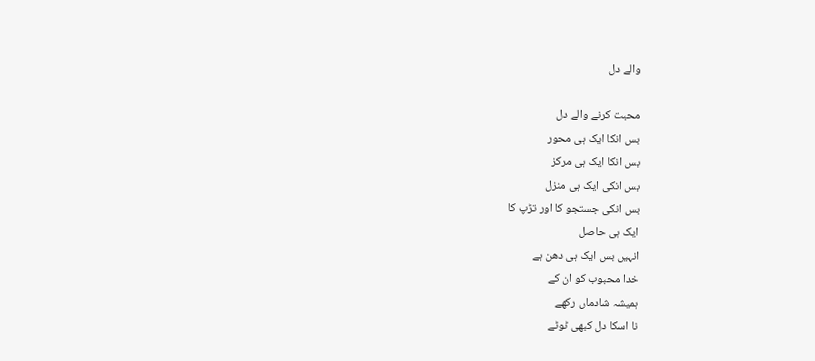والے دل

محبت کرنے والے دل
بس انکا ایک ہی محور
بس انکا ایک ہی مرکز
بس انکی ایک ہی منزل
بس انکی جستجو کا اور تڑپ کا
ایک ہی حاصل
انہیں بس ایک ہی دھن ہے
خدا محبوب کو ان کے
ہمیشہ شادماں رکھے
نا اسکا دل کبھی ٹوٹے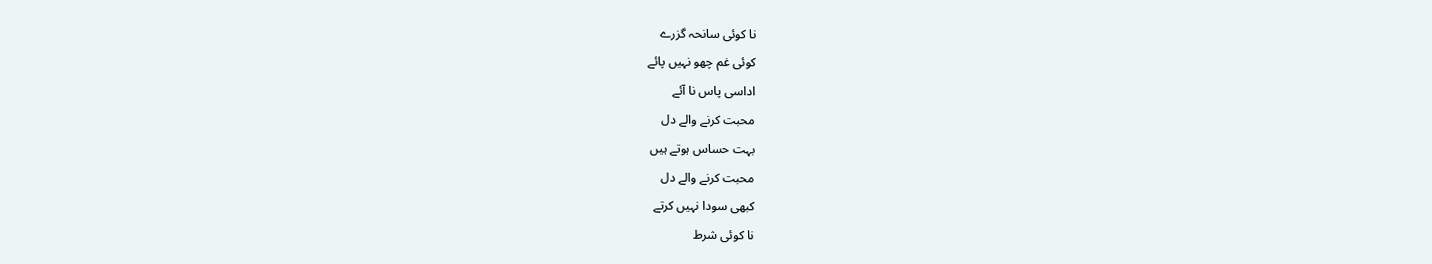نا کوئی سانحہ گزرے
کوئی غم چھو نہیں پائے
اداسی پاس نا آئے
محبت کرنے والے دل
بہت حساس ہوتے ہیں
محبت کرنے والے دل
کبھی سودا نہیں کرتے
نا کوئی شرط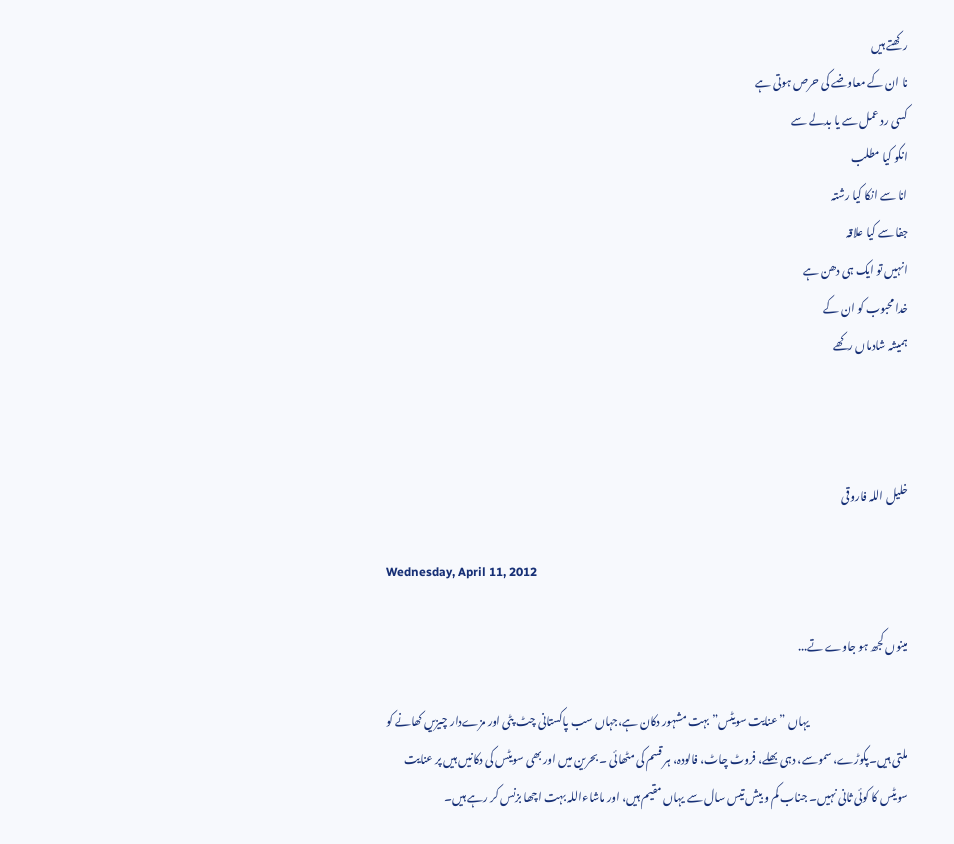رکھتے ہیں
نا ان کے معاوضے کی حرص ہوتی ہے
کسی رد عمل سے یا بدلے سے
انکو کیا مطلب
انا سے انکا کیا رشتہ
جفا سے کیا علاقہ
انہیں تو ایک ہی دھن ہے
خدا محبوب کو ان کے
ہمیشہ شادماں رکھے



خلیل اللہ فاروقی

Wednesday, April 11, 2012

مینوں کجھ ہو جاوے تے...

                                              یہاں ”عنایت سویٹس” بہت مشہور دکان ہے،جہاں سب پاکستانی چٹ پٹی اور مزےدار چیزیں کھانے کو ملتی ہیں۔پکوڑے، سموسے، دہی بھلے، فروٹ چاٹ، فالودہ، ہر قسم کی مٹھائی ۔ بحرین میں اور بھی سویٹس کی دکانیں ہیں پر عنایت سویٹس کا کوئی ثانی نہیں۔ جناب کم و بیش تیس سال سے یہاں مقیم ہیں، اور ماشاءاللہ بہت اچھا بزنس کر رہے ہیں۔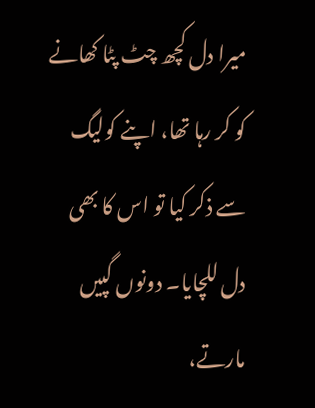میرا دل کچھ چٹ پٹا کھانے کو کر رہا تھا، اپنے کولیگ سے ذکر کیا تو اس کا بھی دل للچایا۔ دونوں گپیں مارتے،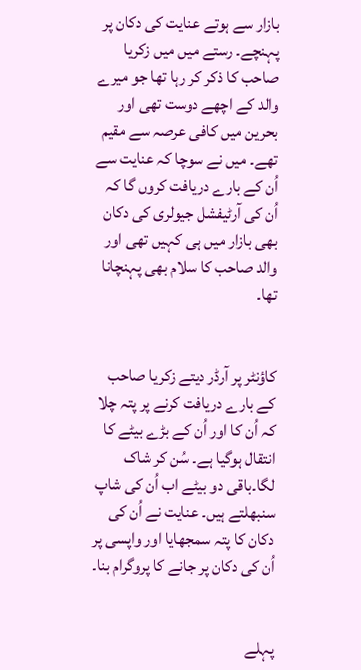بازار سے ہوتے عنایت کی دکان پر پہنچے۔ رستے میں میں زکریا صاحب کا ذکر کر رہا تھا جو میرے والد کے اچھے دوست تھی اور بحرین میں کافی عرصہ سے مقیم تھے۔ میں نے سوچا کہ عنایت سے اُن کے بارے دریافت کروں گا کہ اُن کی آرٹیفشل جیولری کی دکان بھی بازار میں ہی کہیں تھی اور والد صاحب کا سلام بھی پہنچانا تھا۔


کاؤنٹر پر آرڈر دیتے زکریا صاحب کے بارے دریافت کرنے پر پتہ چلا کہ اُن کا اور اُن کے بڑے بیٹے کا انتقال ہوگیا ہے۔ سُن کر شاک لگا۔باقی دو بیٹے اب اُن کی شاپ سنبھلتے ہیں۔ عنایت نے اُن کی دکان کا پتہ سمجھایا اور واپسی پر اُن کی دکان پر جانے کا پروگرام بنا۔


پہلے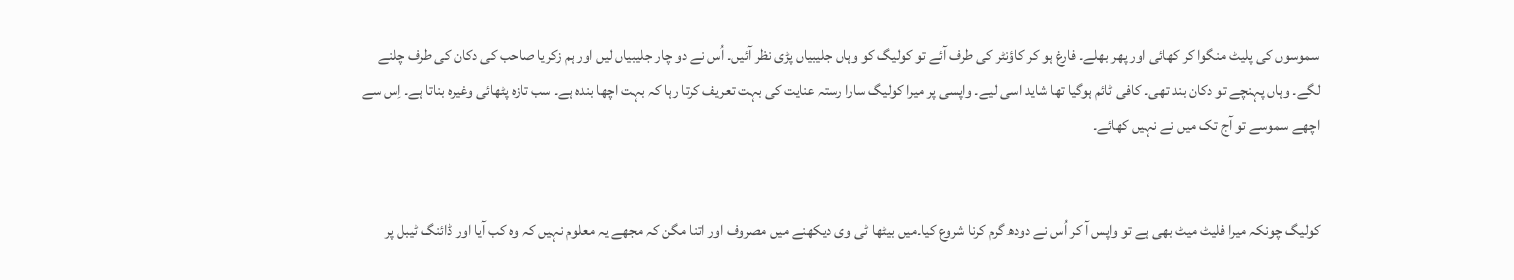سموسوں کی پلیٹ منگوا کر کھائی اور پھر بھلے۔ فارغ ہو کر کاؤنٹر کی طرف آئے تو کولیگ کو وہاں جلیبیاں پڑی نظر آئیں۔ اُس نے دو چار جلیبیاں لیں اور ہم زکریا صاحب کی دکان کی طرف چلنے لگے۔ وہاں پہنچے تو دکان بند تھی۔ کافی ٹائم ہوگیا تھا شاید اسی لیے۔ واپسی پر میرا کولیگ سارا رستہ عنایت کی بہت تعریف کرتا رہا کہ بہت اچھا بندہ ہے۔ سب تازہ پٹھائی وغیرہ بناتا ہے۔ اِس سے اچھے سموسے تو آج تک میں نے نہیں کھائے۔


کولیگ چونکہ میرا فلیٹ میٹ بھی ہے تو واپس آ کر اُس نے دودھ گرم کرنا شروع کیا۔میں بیٹھا ٹی وی دیکھنے میں مصروف اور اتنا مگن کہ مجھے یہ معلوم نہیں کہ وہ کب آیا اور ڈائنگ ٹیبل پر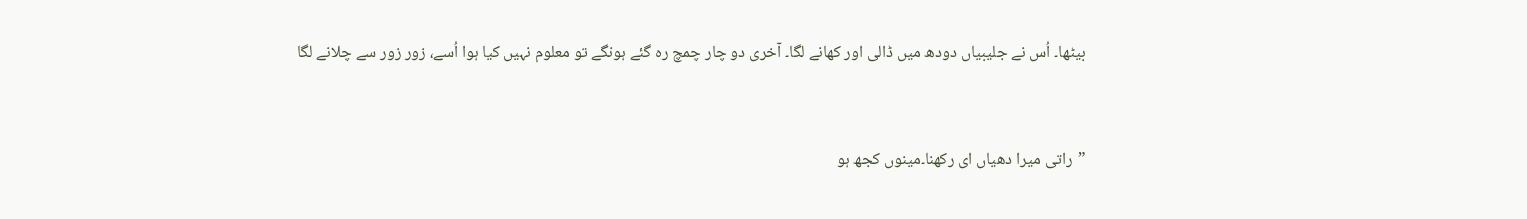بیٹھا۔ اُس نے جلیبیاں دودھ میں ڈالی اور کھانے لگا۔ آخری دو چار چمچ رہ گئے ہونگے تو معلوم نہیں کیا ہوا اُسے، زور زور سے چلانے لگا


”راتی میرا دھیاں ای رکھنا۔مینوں کجھ ہو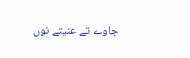جاوے تے عنیتے نوں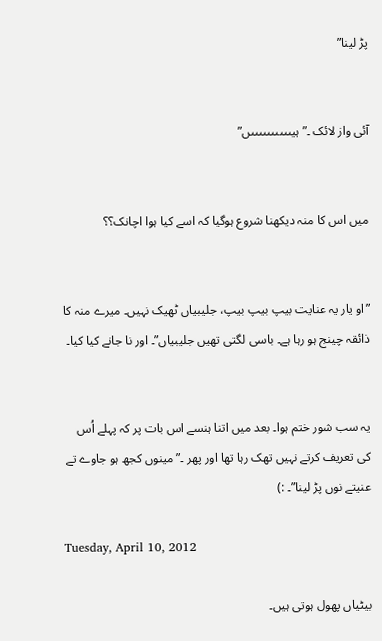پڑ لینا”


آئی واز لائک ۔” ہیںںںںںںںںںںں”


میں اس کا منہ دیکھنا شروع ہوگیا کہ اسے کیا ہوا اچانک؟؟


”او یار یہ عنایت بیپ بیپ بیپ، جلیبیاں ٹھیک نہیں۔ میرے منہ کا ذائقہ چینج ہو رہا ہے۔ باسی لگتی تھیں جلیبیاں”۔ اور نا جانے کیا کیا۔


یہ سب شور ختم ہوا۔ بعد میں اتنا ہنسے اس بات پر کہ پہلے اُس کی تعریف کرتے نہیں تھک رہا تھا اور پھر ۔”مینوں کجھ ہو جاوے تے عنیتے نوں پڑ لینا”۔ :)

Tuesday, April 10, 2012

بیٹیاں پھول ہوتی ہیں۔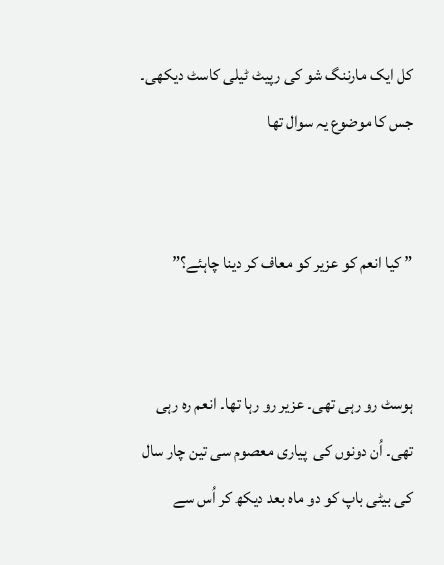کل ایک مارننگ شو کی رپیٹ ٹیلی کاسٹ دیکھی۔ جس کا موضوع یہ سوال تھا


” کیا انعم کو عزیر کو معاف کر دینا چاہئے؟”


ہوسٹ رو رہی تھی۔ عزیر رو رہا تھا۔ انعم رہ رہی تھی۔ اُن دونوں کی  پیاری معصوم سی تین چار سال کی بیٹی باپ کو دو ماہ بعد دیکھ کر اُس سے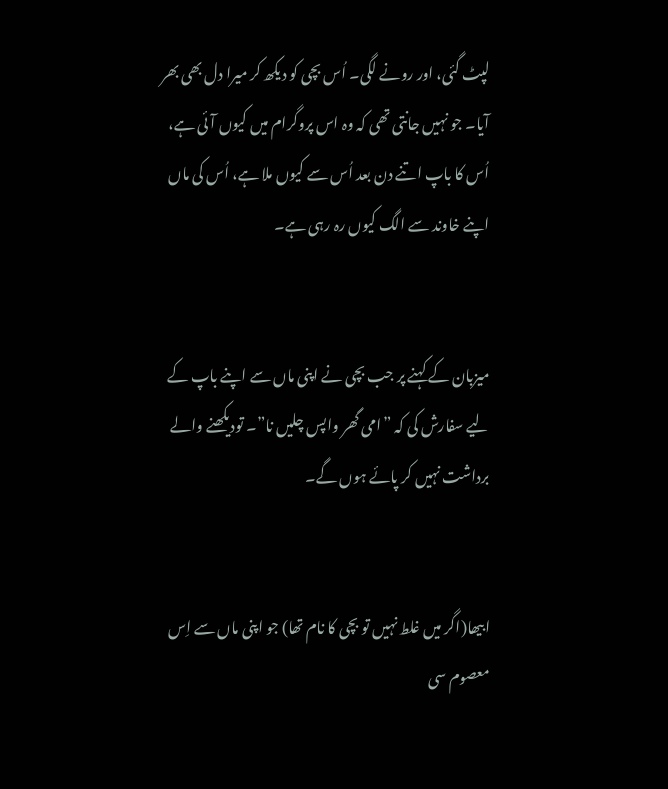لپٹ گئی، اور رونے لگی۔ اُس بچی کو دیکھ کر میرا دل بھی بھر آیا۔ جو نہیں جانتی تھی کہ وہ اس پروگرام میں کیوں آئی ہے، اُس کا باپ اتنے دن بعد اُس سے کیوں ملا ہے، اُس کی ماں اپنے خاوند سے الگ کیوں رہ رہی ہے۔


میزبان کے کہنے پر جب بچی نے اپنی ماں سے اپنے باپ کے لیے سفارش کی کہ ”امی گھر واپس چلیں نا”۔ تودیکھنے والے برداشت نہیں کر پائے ہوں گے۔


ابیھا(اگر میں غلط نہیں تو بچی کا نام تھا) جو اپنی ماں سے اِس معصوم سی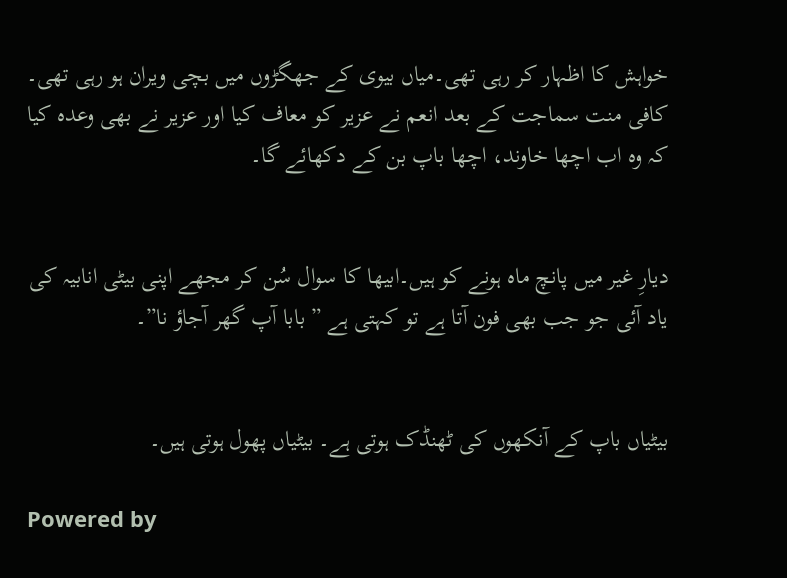خواہش کا اظہار کر رہی تھی۔میاں بیوی کے جھگڑوں میں بچی ویران ہو رہی تھی۔ کافی منت سماجت کے بعد انعم نے عزیر کو معاف کیا اور عزیر نے بھی وعدہ کیا کہ وہ اب اچھا خاوند، اچھا باپ بن کے دکھائے گا۔


دیارِ غیر میں پانچ ماہ ہونے کو ہیں۔ابیھا کا سوال سُن کر مجھے اپنی بیٹی انابیہ کی یاد آئی جو جب بھی فون آتا ہے تو کہتی ہے ” بابا آپ گھر آجاؤ نا”۔


بیٹیاں باپ کے آنکھوں کی ٹھنڈک ہوتی ہے۔ بیٹیاں پھول ہوتی ہیں۔

Powered by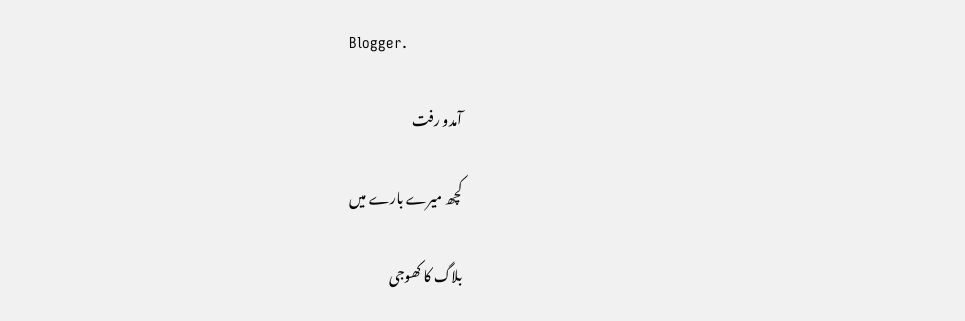Blogger.

آمدو رفت

کچھ میرے بارے میں

بلاگ کا کھوجی